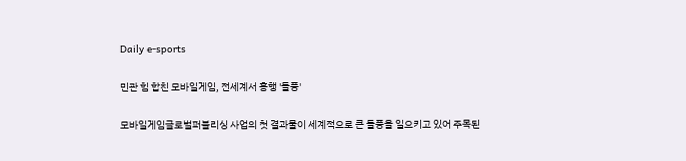Daily e-sports

민관 힘 합친 모바일게임, 전세계서 흥행 '돌풍'

모바일게임글로벌퍼블리싱 사업의 첫 결과물이 세계적으로 큰 돌풍을 일으키고 있어 주목된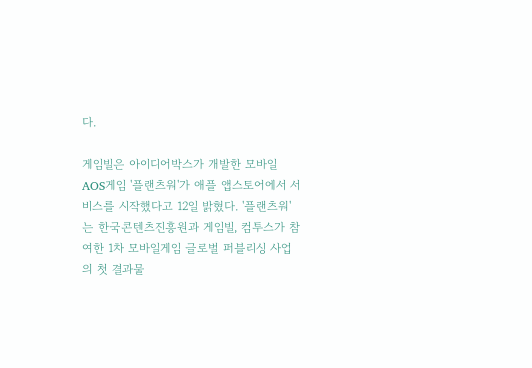다.

게임빌은 아이디어박스가 개발한 모바일 AOS게임 '플랜츠워'가 애플 앱스토어에서 서비스를 시작했다고 12일 밝혔다. '플랜츠워'는 한국콘텐츠진흥원과 게임빌, 컴투스가 참여한 1차 모바일게임 글로벌 퍼블리싱 사업의 첫 결과물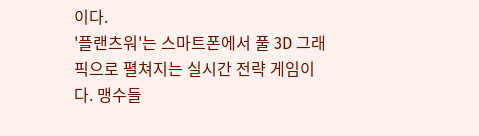이다.
'플랜츠워'는 스마트폰에서 풀 3D 그래픽으로 펼쳐지는 실시간 전략 게임이다. 맹수들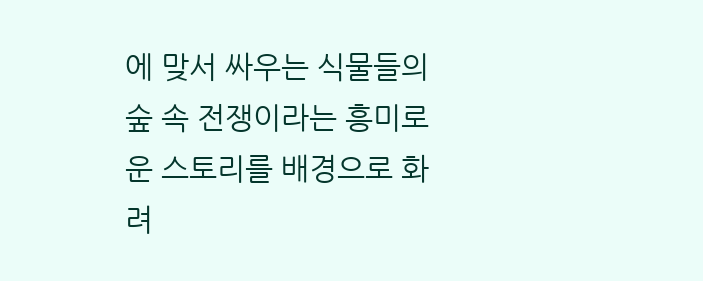에 맞서 싸우는 식물들의 숲 속 전쟁이라는 흥미로운 스토리를 배경으로 화려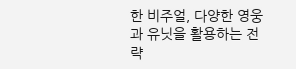한 비주얼, 다양한 영웅과 유닛을 활용하는 전략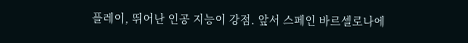플레이, 뛰어난 인공 지능이 강점. 앞서 스페인 바르셀로나에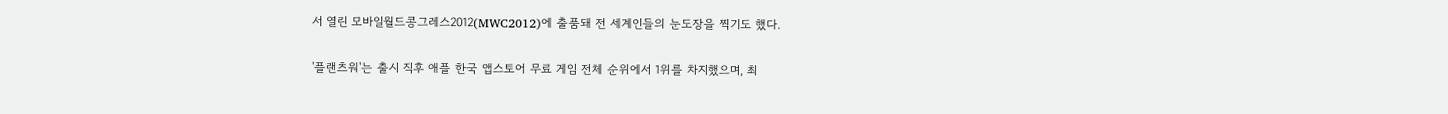서 열린 모바일월드콩그레스2012(MWC2012)에 출품돼 전 세계인들의 눈도장을 찍기도 했다.

'플랜츠워'는 출시 직후 애플 한국 앱스토어 무료 게임 전체 순위에서 1위를 차지했으며, 최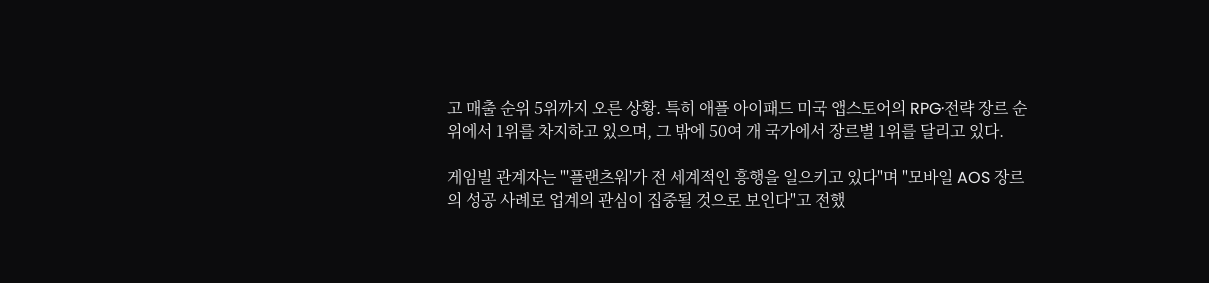고 매출 순위 5위까지 오른 상황. 특히 애플 아이패드 미국 앱스토어의 RPG·전략 장르 순위에서 1위를 차지하고 있으며, 그 밖에 50여 개 국가에서 장르별 1위를 달리고 있다.

게임빌 관계자는 "'플랜츠워'가 전 세계적인 흥행을 일으키고 있다"며 "모바일 AOS 장르의 성공 사례로 업계의 관심이 집중될 것으로 보인다"고 전했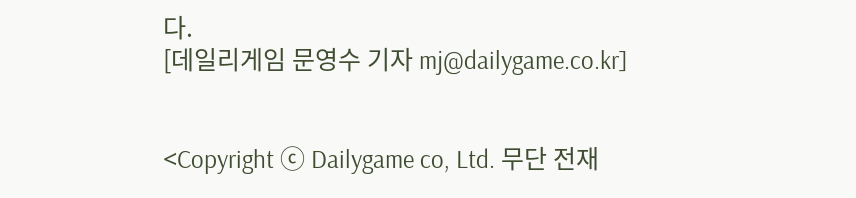다.
[데일리게임 문영수 기자 mj@dailygame.co.kr]


<Copyright ⓒ Dailygame co, Ltd. 무단 전재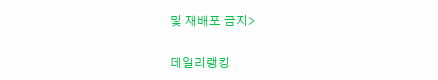및 재배포 금지>

데일리랭킹